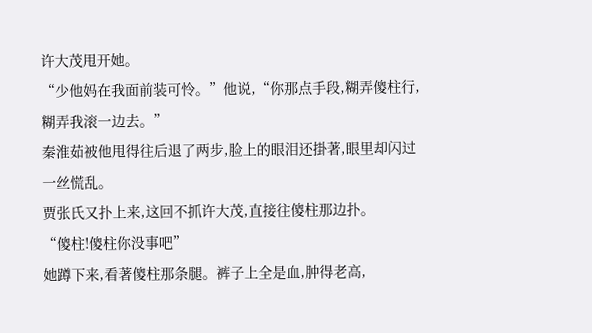许大茂甩开她。
“少他妈在我面前装可怜。”他说,“你那点手段,糊弄傻柱行,糊弄我滚一边去。”
秦淮茹被他甩得往后退了两步,脸上的眼泪还掛著,眼里却闪过一丝慌乱。
贾张氏又扑上来,这回不抓许大茂,直接往傻柱那边扑。
“傻柱!傻柱你没事吧”
她蹲下来,看著傻柱那条腿。裤子上全是血,肿得老高,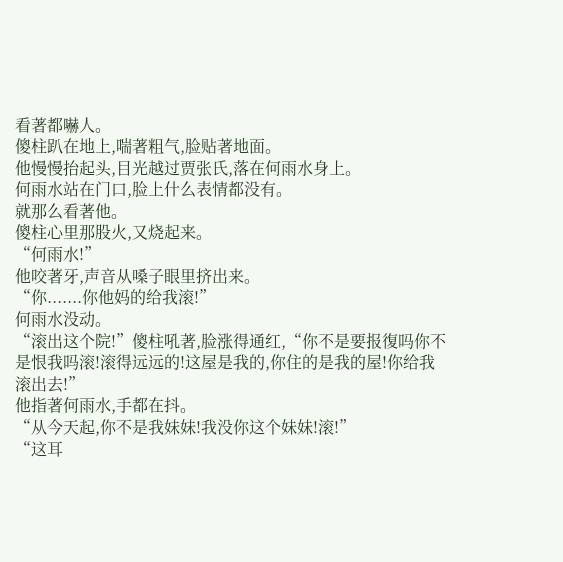看著都嚇人。
傻柱趴在地上,喘著粗气,脸贴著地面。
他慢慢抬起头,目光越过贾张氏,落在何雨水身上。
何雨水站在门口,脸上什么表情都没有。
就那么看著他。
傻柱心里那股火,又烧起来。
“何雨水!”
他咬著牙,声音从嗓子眼里挤出来。
“你.......你他妈的给我滚!”
何雨水没动。
“滚出这个院!”傻柱吼著,脸涨得通红,“你不是要报復吗你不是恨我吗滚!滚得远远的!这屋是我的,你住的是我的屋!你给我滚出去!”
他指著何雨水,手都在抖。
“从今天起,你不是我妹妹!我没你这个妹妹!滚!”
“这耳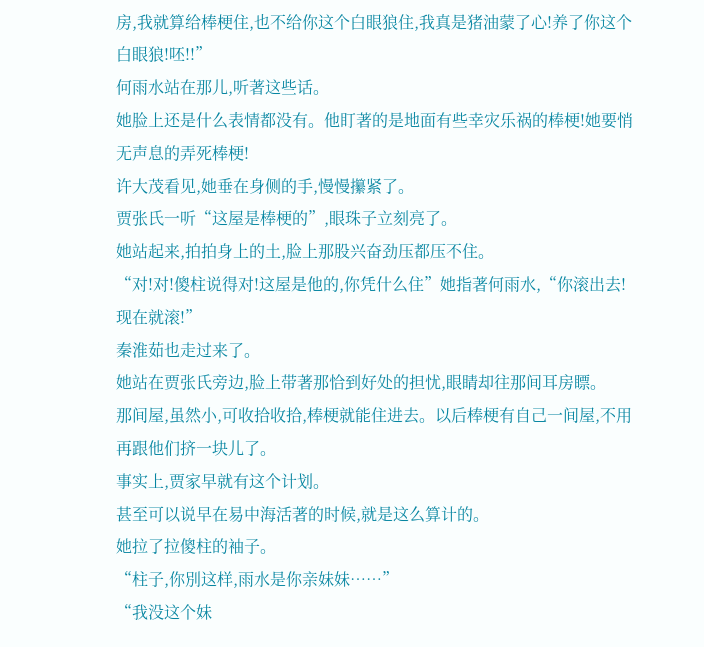房,我就算给棒梗住,也不给你这个白眼狼住,我真是猪油蒙了心!养了你这个白眼狼!呸!!”
何雨水站在那儿,听著这些话。
她脸上还是什么表情都没有。他盯著的是地面有些幸灾乐祸的棒梗!她要悄无声息的弄死棒梗!
许大茂看见,她垂在身侧的手,慢慢攥紧了。
贾张氏一听“这屋是棒梗的”,眼珠子立刻亮了。
她站起来,拍拍身上的土,脸上那股兴奋劲压都压不住。
“对!对!傻柱说得对!这屋是他的,你凭什么住”她指著何雨水,“你滚出去!现在就滚!”
秦淮茹也走过来了。
她站在贾张氏旁边,脸上带著那恰到好处的担忧,眼睛却往那间耳房瞟。
那间屋,虽然小,可收拾收拾,棒梗就能住进去。以后棒梗有自己一间屋,不用再跟他们挤一块儿了。
事实上,贾家早就有这个计划。
甚至可以说早在易中海活著的时候,就是这么算计的。
她拉了拉傻柱的袖子。
“柱子,你別这样,雨水是你亲妹妹……”
“我没这个妹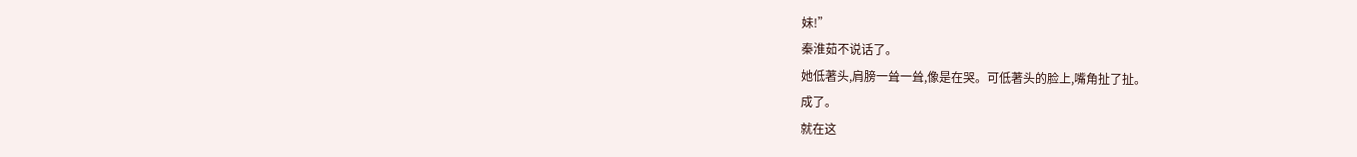妹!”
秦淮茹不说话了。
她低著头,肩膀一耸一耸,像是在哭。可低著头的脸上,嘴角扯了扯。
成了。
就在这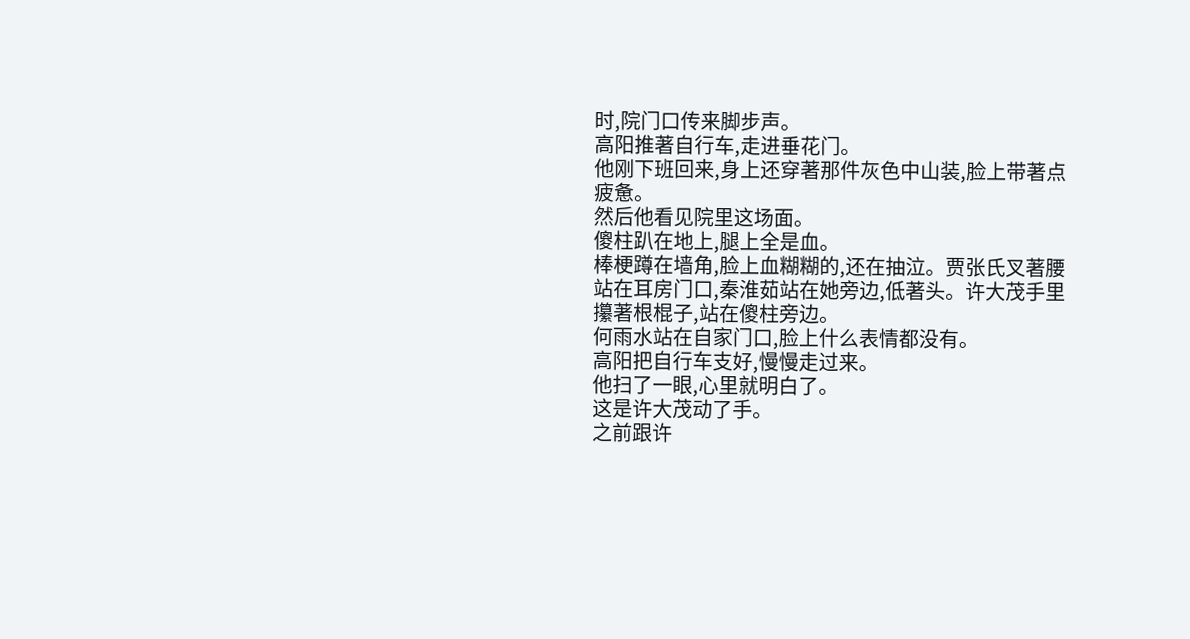时,院门口传来脚步声。
高阳推著自行车,走进垂花门。
他刚下班回来,身上还穿著那件灰色中山装,脸上带著点疲惫。
然后他看见院里这场面。
傻柱趴在地上,腿上全是血。
棒梗蹲在墙角,脸上血糊糊的,还在抽泣。贾张氏叉著腰站在耳房门口,秦淮茹站在她旁边,低著头。许大茂手里攥著根棍子,站在傻柱旁边。
何雨水站在自家门口,脸上什么表情都没有。
高阳把自行车支好,慢慢走过来。
他扫了一眼,心里就明白了。
这是许大茂动了手。
之前跟许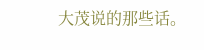大茂说的那些话。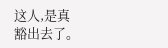这人,是真豁出去了。